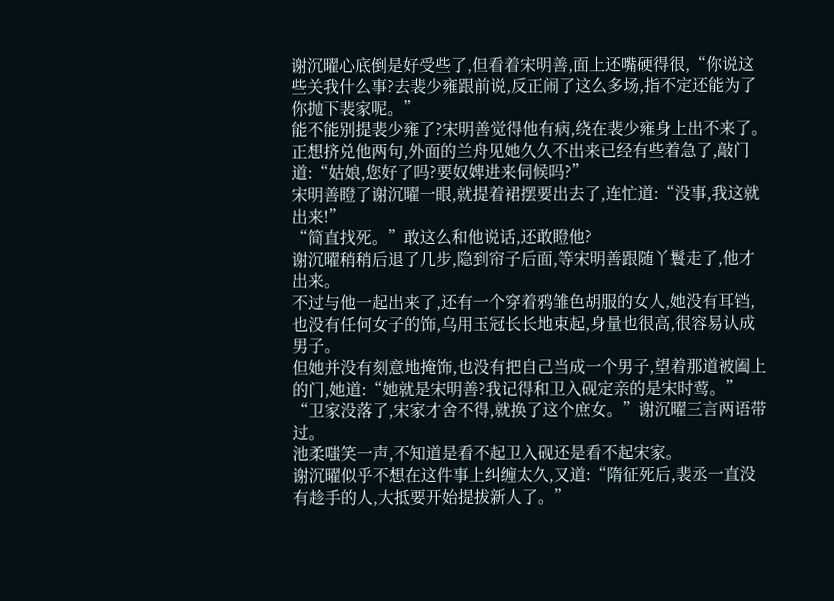谢沉曜心底倒是好受些了,但看着宋明善,面上还嘴硬得很,“你说这些关我什么事?去裴少雍跟前说,反正闹了这么多场,指不定还能为了你抛下裴家呢。”
能不能别提裴少雍了?宋明善觉得他有病,绕在裴少雍身上出不来了。
正想挤兑他两句,外面的兰舟见她久久不出来已经有些着急了,敲门道:“姑娘,您好了吗?要奴婢进来伺候吗?”
宋明善瞪了谢沉曜一眼,就提着裙摆要出去了,连忙道:“没事,我这就出来!”
“简直找死。”敢这么和他说话,还敢瞪他?
谢沉曜稍稍后退了几步,隐到帘子后面,等宋明善跟随丫鬟走了,他才出来。
不过与他一起出来了,还有一个穿着鸦雏色胡服的女人,她没有耳铛,也没有任何女子的饰,乌用玉冠长长地束起,身量也很高,很容易认成男子。
但她并没有刻意地掩饰,也没有把自己当成一个男子,望着那道被阖上的门,她道:“她就是宋明善?我记得和卫入砚定亲的是宋时莺。”
“卫家没落了,宋家才舍不得,就换了这个庶女。”谢沉曜三言两语带过。
池柔嗤笑一声,不知道是看不起卫入砚还是看不起宋家。
谢沉曜似乎不想在这件事上纠缠太久,又道:“隋征死后,裴丞一直没有趁手的人,大抵要开始提拔新人了。”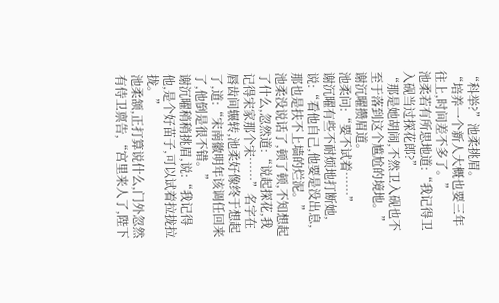“科举?”池柔挑眉。
“培养一个新人大概也要三年往上,时间差不多了。”
池柔若有所思地道:“我记得卫入砚当过探花郎?”
“那是她胡闹,不然卫入砚也不至于落到这个尴尬的境地。”谢沉曜攒眉道。
池柔问:“要不试着……”
谢沉曜有些不耐烦地打断她,说:“看他自己,他要是没出息,那也是扶不上墙的烂泥。”
池柔没说话了,顿了顿,不知想起了什么,忽然道:“说起探花,我记得宋家那个宋……”名字在唇齿间辗转,池柔好像终于想起了,道:“宋南徽明年该调任回来了,他倒是很不错。”
谢沉曜稍稍挑眉,说:“我记得他,是个好苗子,可以试着拉拢拉拢。”
池柔颔,正打算说什么,门外忽然有侍卫禀告,“宫里来人了,陛下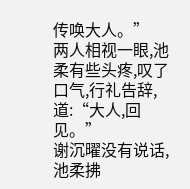传唤大人。”
两人相视一眼,池柔有些头疼,叹了口气,行礼告辞,道:“大人,回见。”
谢沉曜没有说话,池柔拂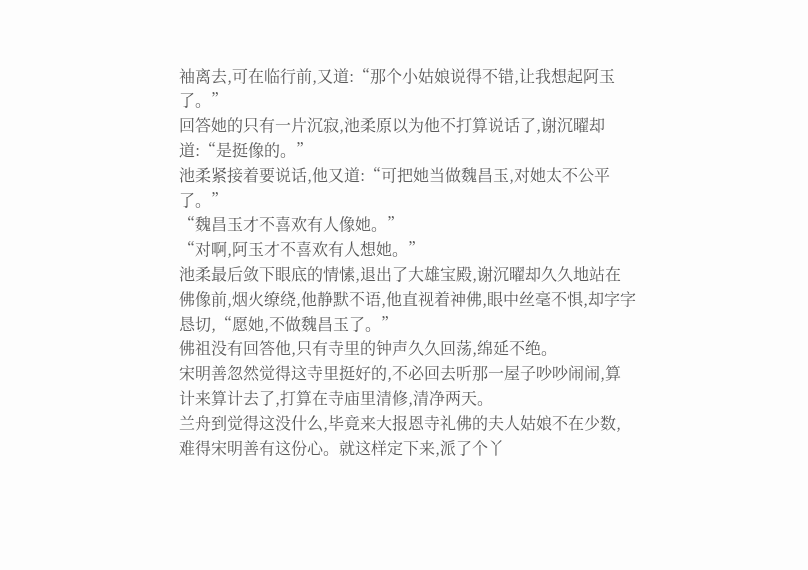袖离去,可在临行前,又道:“那个小姑娘说得不错,让我想起阿玉了。”
回答她的只有一片沉寂,池柔原以为他不打算说话了,谢沉曜却道:“是挺像的。”
池柔紧接着要说话,他又道:“可把她当做魏昌玉,对她太不公平了。”
“魏昌玉才不喜欢有人像她。”
“对啊,阿玉才不喜欢有人想她。”
池柔最后敛下眼底的情愫,退出了大雄宝殿,谢沉曜却久久地站在佛像前,烟火缭绕,他静默不语,他直视着神佛,眼中丝毫不惧,却字字恳切,“愿她,不做魏昌玉了。”
佛祖没有回答他,只有寺里的钟声久久回荡,绵延不绝。
宋明善忽然觉得这寺里挺好的,不必回去听那一屋子吵吵闹闹,算计来算计去了,打算在寺庙里清修,清净两天。
兰舟到觉得这没什么,毕竟来大报恩寺礼佛的夫人姑娘不在少数,难得宋明善有这份心。就这样定下来,派了个丫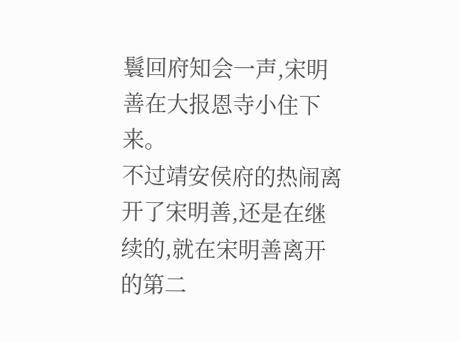鬟回府知会一声,宋明善在大报恩寺小住下来。
不过靖安侯府的热闹离开了宋明善,还是在继续的,就在宋明善离开的第二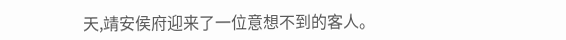天,靖安侯府迎来了一位意想不到的客人。